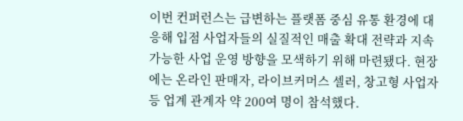이번 컨퍼런스는 급변하는 플랫폼 중심 유통 환경에 대응해 입점 사업자들의 실질적인 매출 확대 전략과 지속 가능한 사업 운영 방향을 모색하기 위해 마련됐다. 현장에는 온라인 판매자, 라이브커머스 셀러, 창고형 사업자 등 업계 관계자 약 200여 명이 참석했다.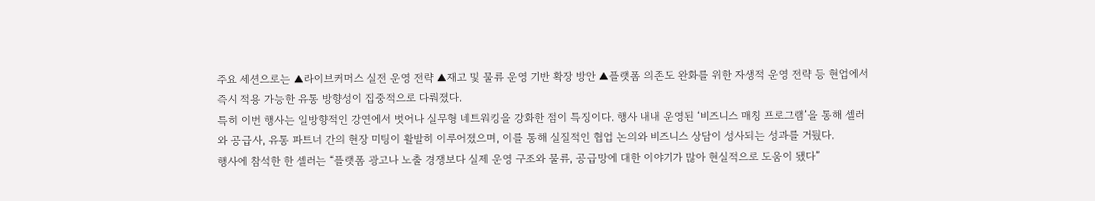주요 세션으로는 ▲라이브커머스 실전 운영 전략 ▲재고 및 물류 운영 기반 확장 방안 ▲플랫폼 의존도 완화를 위한 자생적 운영 전략 등 현업에서 즉시 적용 가능한 유통 방향성이 집중적으로 다뤄졌다.
특히 이번 행사는 일방향적인 강연에서 벗어나 실무형 네트워킹을 강화한 점이 특징이다. 행사 내내 운영된 ‘비즈니스 매칭 프로그램’을 통해 셀러와 공급사, 유통 파트너 간의 현장 미팅이 활발히 이루어졌으며, 이를 통해 실질적인 협업 논의와 비즈니스 상담이 성사되는 성과를 거뒀다.
행사에 참석한 한 셀러는 “플랫폼 광고나 노출 경쟁보다 실제 운영 구조와 물류, 공급망에 대한 이야기가 많아 현실적으로 도움이 됐다”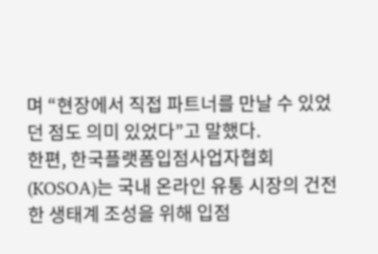며 “현장에서 직접 파트너를 만날 수 있었던 점도 의미 있었다”고 말했다.
한편, 한국플랫폼입점사업자협회(KOSOA)는 국내 온라인 유통 시장의 건전한 생태계 조성을 위해 입점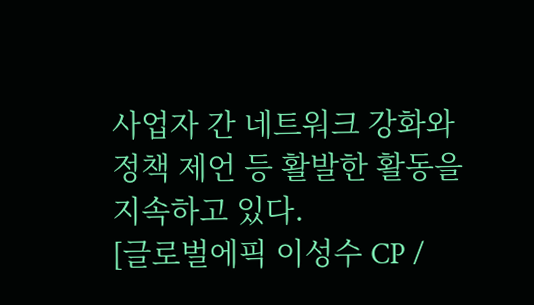사업자 간 네트워크 강화와 정책 제언 등 활발한 활동을 지속하고 있다.
[글로벌에픽 이성수 CP /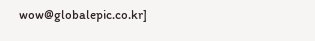wow@globalepic.co.kr]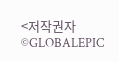<저작권자 ©GLOBALEPIC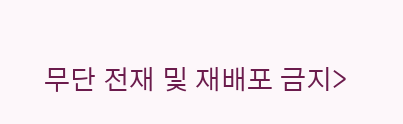무단 전재 및 재배포 금지>